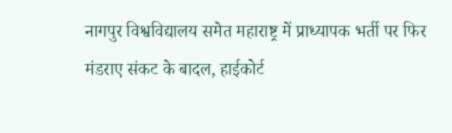नागपुर विश्वविद्यालय समेत महाराष्ट्र में प्राध्यापक भर्ती पर फिर मंडराए संकट के बादल, हाईकोर्ट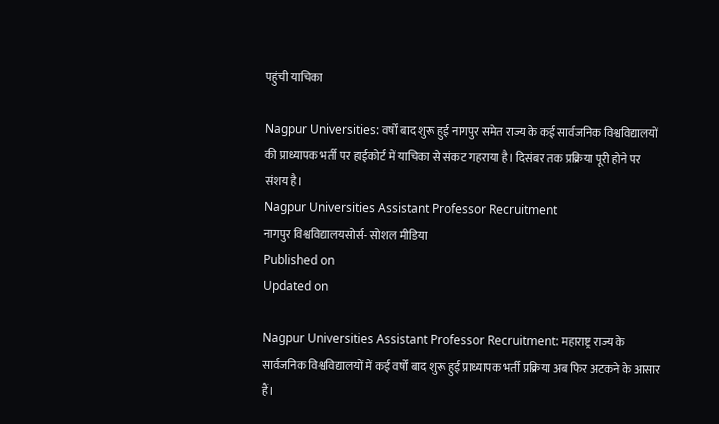पहुंची याचिका

Nagpur Universities: वर्षों बाद शुरू हुई नागपुर समेत राज्य के कई सार्वजनिक विश्वविद्यालयों की प्राध्यापक भर्ती पर हाईकोर्ट में याचिका से संकट गहराया है। दिसंबर तक प्रक्रिया पूरी होने पर संशय है।
Nagpur Universities Assistant Professor Recruitment
नागपुर विश्वविद्यालयसोर्स- सोशल मीडिया
Published on
Updated on

Nagpur Universities Assistant Professor Recruitment: महाराष्ट्र राज्य के सार्वजनिक विश्वविद्यालयों में कई वर्षों बाद शुरू हुई प्राध्यापक भर्ती प्रक्रिया अब फिर अटकने के आसार हैं।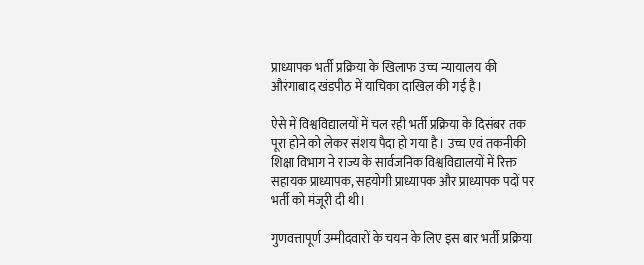प्राध्यापक भर्ती प्रक्रिया के खिलाफ उच्च न्यायालय की औरंगाबाद खंडपीठ में याचिका दाखिल की गई है।

ऐसे में विश्वविद्यालयों में चल रही भर्ती प्रक्रिया के दिसंबर तक पूरा होने को लेकर संशय पैदा हो गया है। उच्च एवं तकनीकी शिक्षा विभाग ने राज्य के सार्वजनिक विश्वविद्यालयों में रिक्त सहायक प्राध्यापक, सहयोगी प्राध्यापक और प्राध्यापक पदों पर भर्ती को मंजूरी दी थी।

गुणवत्तापूर्ण उम्मीदवारों के चयन के लिए इस बार भर्ती प्रक्रिया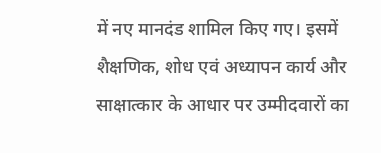में नए मानदंड शामिल किए गए। इसमें शैक्षणिक, शोध एवं अध्यापन कार्य और साक्षात्कार के आधार पर उम्मीदवारों का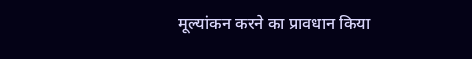मूल्यांकन करने का प्रावधान किया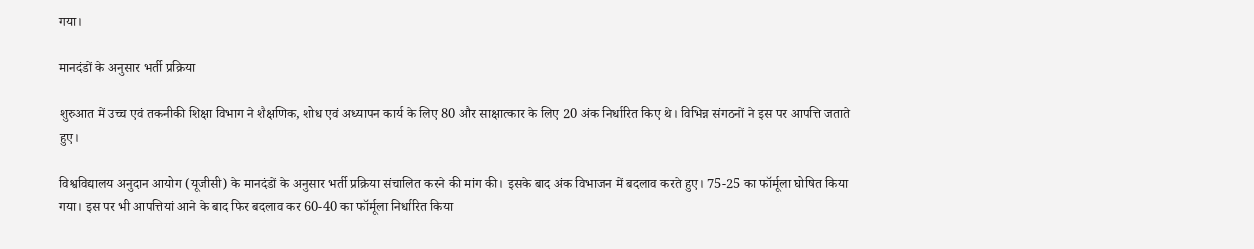गया।

मानदंडों के अनुसार भर्ती प्रक्रिया

शुरुआत में उच्च एवं तकनीकी शिक्षा विभाग ने शैक्षणिक, शोध एवं अध्यापन कार्य के लिए 80 और साक्षात्कार के लिए 20 अंक निर्धारित किए थे। विभिन्न संगठनों ने इस पर आपत्ति जताते हुए।

विश्वविद्यालय अनुदान आयोग (यूजीसी) के मानदंडों के अनुसार भर्ती प्रक्रिया संचालित करने की मांग की। इसके बाद अंक विभाजन में बदलाव करते हुए। 75-25 का फॉर्मूला घोषित किया गया। इस पर भी आपत्तियां आने के बाद फिर बदलाव कर 60-40 का फॉर्मूला निर्धारित किया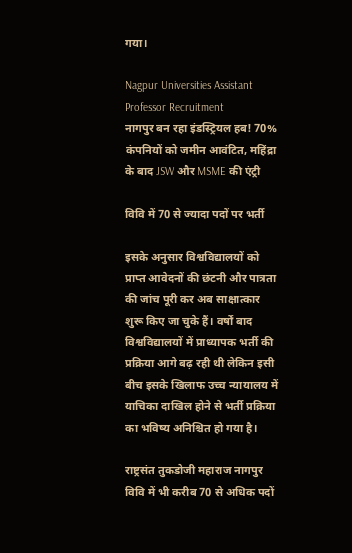गया।

Nagpur Universities Assistant Professor Recruitment
नागपुर बन रहा इंडस्ट्रियल हब! 70% कंपनियों को जमीन आवंटित, महिंद्रा के बाद JSW और MSME की एंट्री

विवि में 70 से ज्यादा पदों पर भर्ती

इसके अनुसार विश्वविद्यालयों को प्राप्त आवेदनों की छंटनी और पात्रता की जांच पूरी कर अब साक्षात्कार शुरू किए जा चुके हैं। वर्षों बाद विश्वविद्यालयों में प्राध्यापक भर्ती की प्रक्रिया आगे बढ़ रही थी लेकिन इसी बीच इसके खिलाफ उच्च न्यायालय में याचिका दाखिल होने से भर्ती प्रक्रिया का भविष्य अनिश्चित हो गया है।

राष्ट्रसंत तुकडोजी महाराज नागपुर विवि में भी करीब 70 से अधिक पदों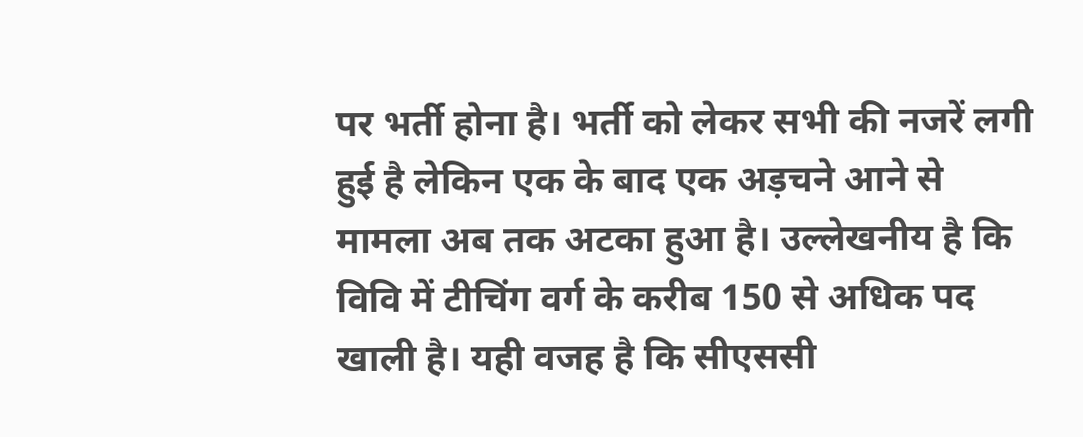पर भर्ती होना है। भर्ती को लेकर सभी की नजरें लगी हुई है लेकिन एक के बाद एक अड़चने आने से मामला अब तक अटका हुआ है। उल्लेखनीय है कि विवि में टीचिंग वर्ग के करीब 150 से अधिक पद खाली है। यही वजह है कि सीएससी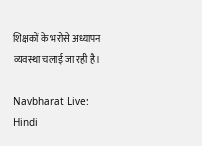शिक्षकों के भरोसे अध्यापन व्यवस्था चलाई जा रही है।

Navbharat Live: Hindi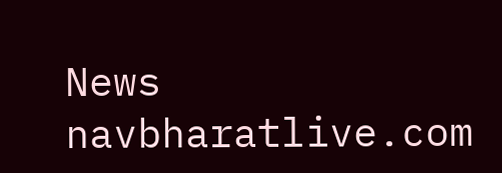News
navbharatlive.com